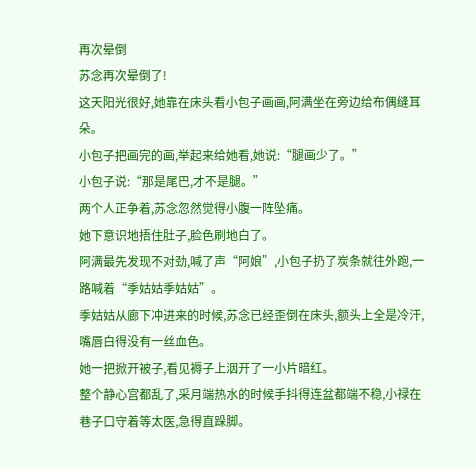再次晕倒
苏念再次晕倒了!
这天阳光很好,她靠在床头看小包子画画,阿满坐在旁边给布偶缝耳朵。
小包子把画完的画,举起来给她看,她说:“腿画少了。”
小包子说:“那是尾巴,才不是腿。”
两个人正争着,苏念忽然觉得小腹一阵坠痛。
她下意识地捂住肚子,脸色刷地白了。
阿满最先发现不对劲,喊了声“阿娘”,小包子扔了炭条就往外跑,一路喊着“季姑姑季姑姑”。
季姑姑从廊下冲进来的时候,苏念已经歪倒在床头,额头上全是冷汗,嘴唇白得没有一丝血色。
她一把掀开被子,看见褥子上洇开了一小片暗红。
整个静心宫都乱了,采月端热水的时候手抖得连盆都端不稳,小禄在巷子口守着等太医,急得直跺脚。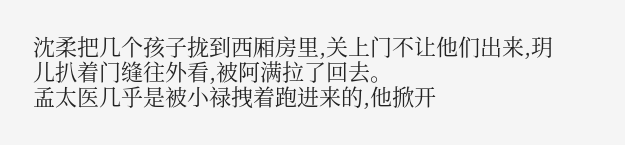沈柔把几个孩子拢到西厢房里,关上门不让他们出来,玥儿扒着门缝往外看,被阿满拉了回去。
孟太医几乎是被小禄拽着跑进来的,他掀开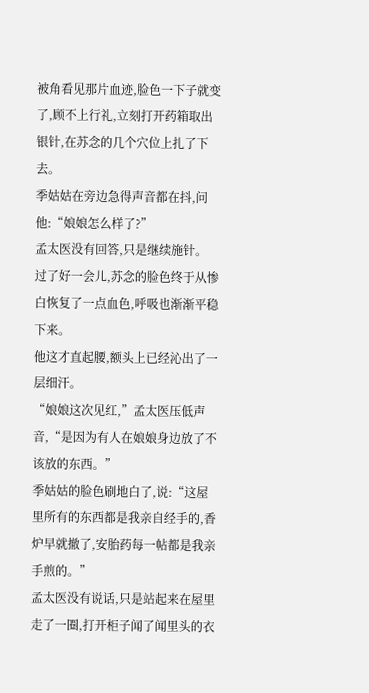被角看见那片血迹,脸色一下子就变了,顾不上行礼,立刻打开药箱取出银针,在苏念的几个穴位上扎了下去。
季姑姑在旁边急得声音都在抖,问他:“娘娘怎么样了?”
孟太医没有回答,只是继续施针。
过了好一会儿,苏念的脸色终于从惨白恢复了一点血色,呼吸也渐渐平稳下来。
他这才直起腰,额头上已经沁出了一层细汗。
“娘娘这次见红,”孟太医压低声音,“是因为有人在娘娘身边放了不该放的东西。”
季姑姑的脸色刷地白了,说:“这屋里所有的东西都是我亲自经手的,香炉早就撤了,安胎药每一帖都是我亲手煎的。”
孟太医没有说话,只是站起来在屋里走了一圈,打开柜子闻了闻里头的衣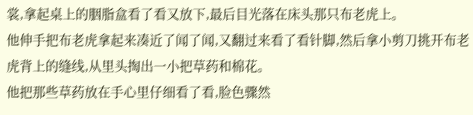裳,拿起桌上的胭脂盒看了看又放下,最后目光落在床头那只布老虎上。
他伸手把布老虎拿起来凑近了闻了闻,又翻过来看了看针脚,然后拿小剪刀挑开布老虎背上的缝线,从里头掏出一小把草药和棉花。
他把那些草药放在手心里仔细看了看,脸色骤然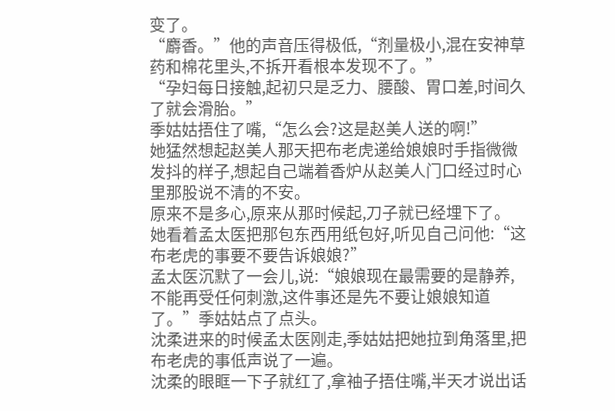变了。
“麝香。”他的声音压得极低,“剂量极小,混在安神草药和棉花里头,不拆开看根本发现不了。”
“孕妇每日接触,起初只是乏力、腰酸、胃口差,时间久了就会滑胎。”
季姑姑捂住了嘴,“怎么会?这是赵美人送的啊!”
她猛然想起赵美人那天把布老虎递给娘娘时手指微微发抖的样子,想起自己端着香炉从赵美人门口经过时心里那股说不清的不安。
原来不是多心,原来从那时候起,刀子就已经埋下了。
她看着孟太医把那包东西用纸包好,听见自己问他:“这布老虎的事要不要告诉娘娘?”
孟太医沉默了一会儿,说:“娘娘现在最需要的是静养,不能再受任何刺激,这件事还是先不要让娘娘知道了。”季姑姑点了点头。
沈柔进来的时候孟太医刚走,季姑姑把她拉到角落里,把布老虎的事低声说了一遍。
沈柔的眼眶一下子就红了,拿袖子捂住嘴,半天才说出话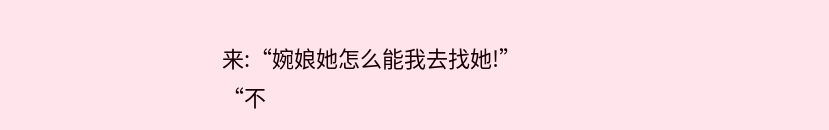来:“婉娘她怎么能我去找她!”
“不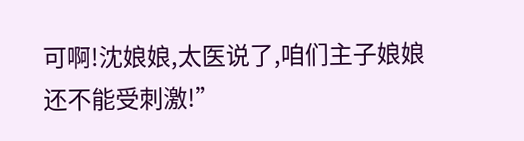可啊!沈娘娘,太医说了,咱们主子娘娘还不能受刺激!”